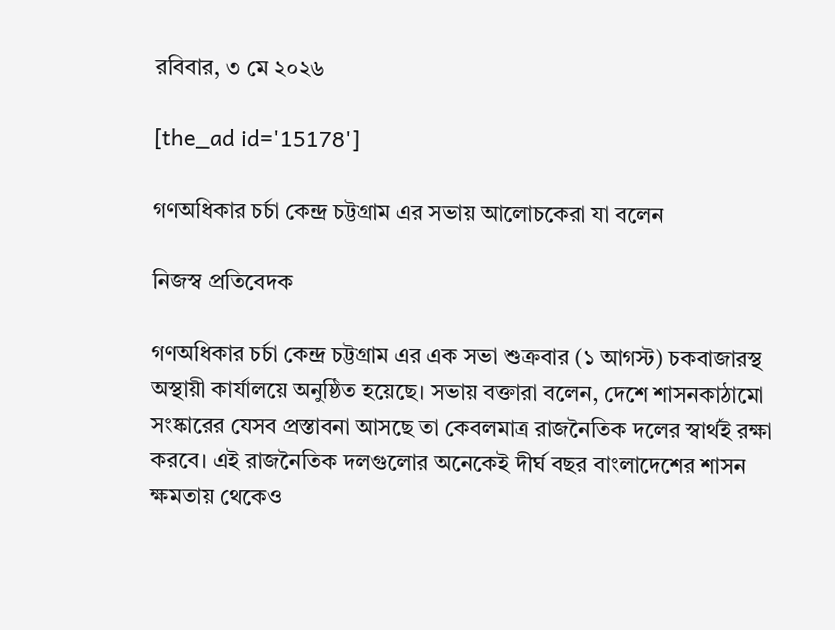রবিবার, ৩ মে ২০২৬

[the_ad id='15178']

গণঅধিকার চর্চা কেন্দ্র চট্টগ্রাম এর সভায় আলোচকেরা যা বলেন

নিজস্ব প্রতিবেদক

গণঅধিকার চর্চা কেন্দ্র চট্টগ্রাম এর এক সভা শুক্রবার (১ আগস্ট) চকবাজারস্থ অস্থায়ী কার্যালয়ে অনুষ্ঠিত হয়েছে। সভায় বক্তারা বলেন, দেশে শাসনকাঠামো সংষ্কারের যেসব প্রস্তাবনা আসছে তা কেবলমাত্র রাজনৈতিক দলের স্বার্থই রক্ষা করবে। এই রাজনৈতিক দলগুলোর অনেকেই দীর্ঘ বছর বাংলাদেশের শাসন ক্ষমতায় থেকেও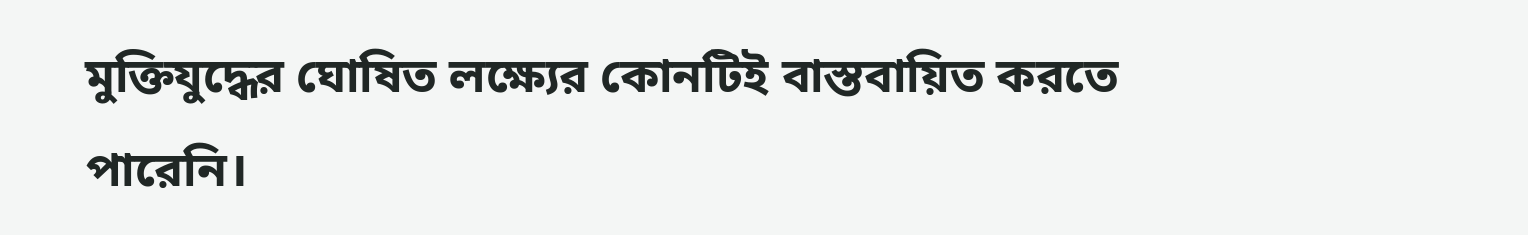মুক্তিযুদ্ধের ঘোষিত লক্ষ্যের কোনটিই বাস্তবায়িত করতে পারেনি।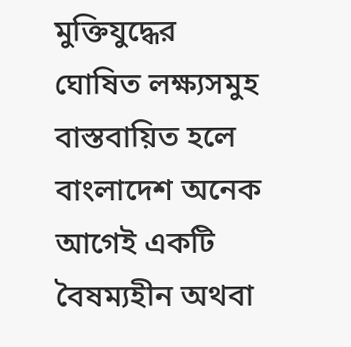মুক্তিযুদ্ধের ঘোষিত লক্ষ্যসমুহ বাস্তবায়িত হলে বাংলাদেশ অনেক আগেই একটি বৈষম্যহীন অথবা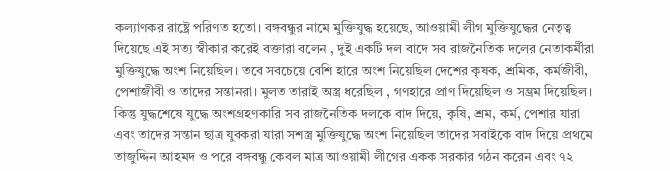কল্যাণকর রাষ্ট্রে পরিণত হতো। বঙ্গবন্ধুর নামে মুক্তিযুদ্ধ হয়েছে, আওয়ামী লীগ মুক্তিযুদ্ধের নেতৃত্ব দিয়েছে এই সত্য স্বীকার করেই বক্তারা বলেন , দুই একটি দল বাদে সব রাজনৈতিক দলের নেতাকর্মীরা মুক্তিযুদ্ধে অংশ নিয়েছিল। তবে সবচেয়ে বেশি হারে অংশ নিয়েছিল দেশের কৃষক, শ্রমিক, কর্মজীবী, পেশাজীবী ও তাদের সন্তানরা। মুলত তারাই অস্ত্র ধরেছিল , গণহারে প্রাণ দিয়েছিল ও সম্ভ্রম দিয়েছিল। কিন্তু যুদ্ধশেষে যুদ্ধে অংশগ্রহণকারি সব রাজনৈতিক দলকে বাদ দিয়ে, কৃষি, শ্রম, কর্ম, পেশার যারা এবং তাদের সন্তান ছাত্র যুবকরা যারা সশস্ত্র মুক্তিযুদ্ধে অংশ নিয়েছিল তাদের সবাইকে বাদ দিয়ে প্রথমে তাজুদ্দিন আহমদ ও পরে বঙ্গবন্ধু কেবল মাত্র আওয়ামী লীগের একক সরকার গঠন করেন এবং ৭২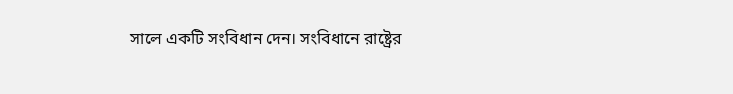সালে একটি সংবিধান দেন। সংবিধানে রাষ্ট্রের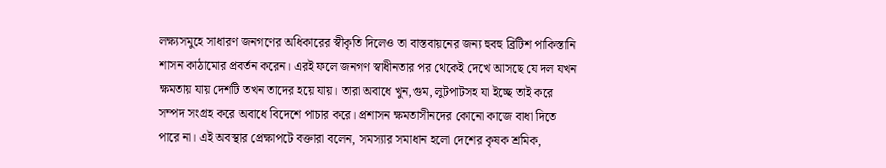লক্ষ্যসমুহে সাধারণ জনগণের অধিকারের স্বীকৃতি দিলেও তা বাস্তবায়নের জন্য হুবহু ব্রিটিশ পাকিস্তানি শাসন কাঠামোর প্রবর্তন করেন। এরই ফলে জনগণ স্বাধীনতার পর থেকেই দেখে আসছে যে দল যখন ক্ষমতায় যায় দেশটি তখন তাদের হয়ে যায়। তারা অবাধে খুন,গুম, লুটপাটসহ যা ইচ্ছে তাই করে সম্পদ সংগ্রহ করে অবাধে বিদেশে পাচার করে। প্রশাসন ক্ষমতাসীনদের কোনো কাজে বাধা দিতে পারে না। এই অবস্থার প্রেক্ষাপটে বক্তারা বলেন, সমস্যার সমাধান হলো দেশের কৃষক শ্রমিক,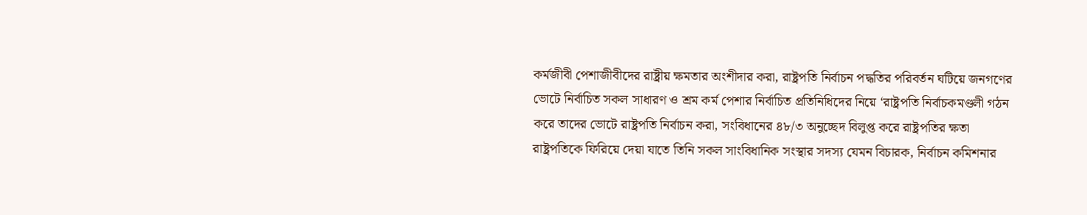কর্মজীবী পেশাজীবীদের রাষ্ট্রীয় ক্ষমতার অংশীদার করা, রাষ্ট্রপতি নির্বাচন পদ্ধতির পরিবর্তন ঘটিয়ে জনগণের ভোটে নির্বাচিত সকল সাধারণ ও শ্রম কর্ম পেশার নির্বাচিত প্রতিনিধিদের নিয়ে ‘রাষ্ট্রপতি নির্বাচকমণ্ডলী গঠন করে তাদের ভোটে রাষ্ট্রপতি নির্বাচন করা, সংবিধানের ৪৮/৩ অনুচ্ছেদ বিলুপ্ত করে রাষ্ট্রপতির ক্ষতা রাষ্ট্রপতিকে ফিরিয়ে দেয়া যাতে তিনি সকল সাংবিধানিক সংস্থার সদস্য যেমন বিচারক, নির্বাচন কমিশনার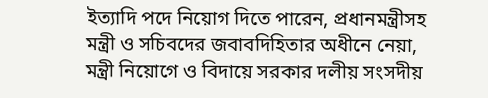ইত্যাদি পদে নিয়োগ দিতে পারেন, প্রধানমন্ত্রীসহ মন্ত্রী ও সচিবদের জবাবদিহিতার অধীনে নেয়া, মন্ত্রী নিয়োগে ও বিদায়ে সরকার দলীয় সংসদীয়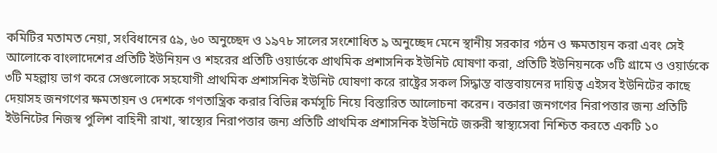কমিটির মতামত নেয়া, সংবিধানের ৫৯, ৬০ অনুচ্ছেদ ও ১৯৭৮ সালের সংশোধিত ৯ অনুচ্ছেদ মেনে স্থানীয় সরকার গঠন ও ক্ষমতায়ন করা এবং সেই আলোকে বাংলাদেশের প্রতিটি ইউনিয়ন ও শহরের প্রতিটি ওয়ার্ডকে প্রাথমিক প্রশাসনিক ইউনিট ঘোষণা করা, প্রতিটি ইউনিয়নকে ৩টি গ্রামে ও ওয়ার্ডকে ৩টি মহল্লায় ভাগ করে সেগুলোকে সহযোগী প্রাথমিক প্রশাসনিক ইউনিট ঘোষণা করে রাষ্ট্রের সকল সিদ্ধান্ত বাস্তবায়নের দায়িত্ব এইসব ইউনিটের কাছে দেয়াসহ জনগণের ক্ষমতায়ন ও দেশকে গণতান্ত্রিক করার বিভিন্ন কর্মসূচি নিয়ে বিস্তারিত আলোচনা করেন। বক্তারা জনগণের নিরাপত্তার জন্য প্রতিটি ইউনিটের নিজস্ব পুলিশ বাহিনী রাখা, স্বাস্থ্যের নিরাপত্তার জন্য প্রতিটি প্রাথমিক প্রশাসনিক ইউনিটে জরুরী স্বাস্থ্যসেবা নিশ্চিত করতে একটি ১০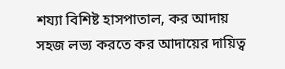শয্যা বিশিষ্ট হাসপাতাল, কর আদায় সহজ লভ্য করতে কর আদায়ের দায়িত্ব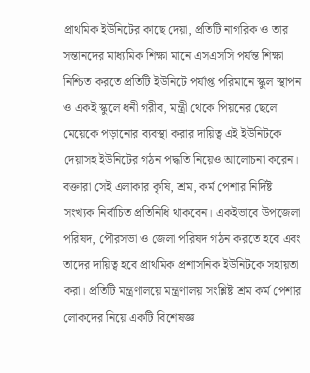প্রাথমিক ইউনিটের কাছে দেয়া, প্রতিটি নাগরিক ও তার সন্তানদের মাধ্যমিক শিক্ষা মানে এসএসসি পর্যন্ত শিক্ষা নিশ্চিত করতে প্রতিটি ইউনিটে পর্যাপ্ত পরিমানে স্কুল স্থাপন ও একই স্কুলে ধনী গরীব, মন্ত্রী থেকে পিয়নের ছেলে মেয়েকে পড়ানোর ব্যবস্থা করার দায়িত্ব এই ইউনিটকে দেয়াসহ ইউনিটের গঠন পদ্ধতি নিয়েও আলোচনা করেন। বক্তারা সেই এলাকার কৃষি, শ্রম, কর্ম পেশার নির্দিষ্ট সংখ্যক নির্বাচিত প্রতিনিধি থাকবেন। একইভাবে উপজেলা পরিষদ, পৌরসভা ও জেলা পরিষদ গঠন করতে হবে এবং তাদের দায়িত্ব হবে প্রাথমিক প্রশাসনিক ইউনিটকে সহায়তা করা। প্রতিটি মন্ত্রণালয়ে মন্ত্রণালয় সংশ্লিষ্ট শ্রম কর্ম পেশার লোকদের নিয়ে একটি বিশেষজ্ঞ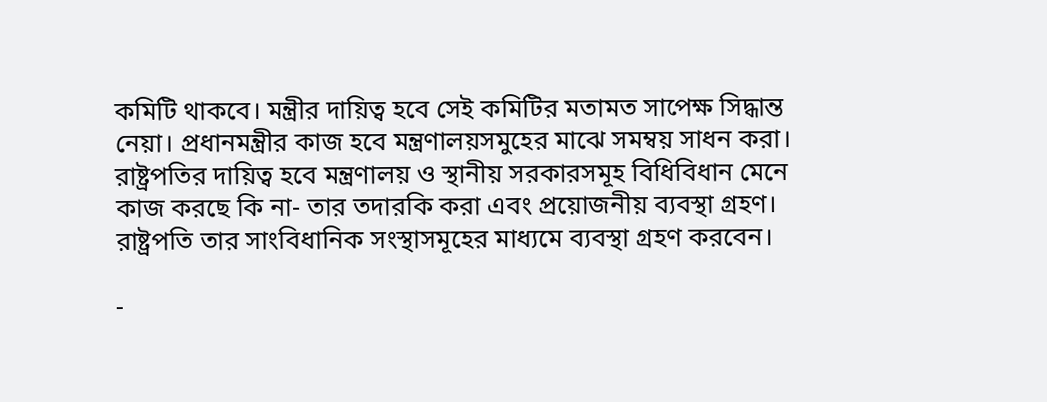কমিটি থাকবে। মন্ত্রীর দায়িত্ব হবে সেই কমিটির মতামত সাপেক্ষ সিদ্ধান্ত নেয়া। প্রধানমন্ত্রীর কাজ হবে মন্ত্রণালয়সমুহের মাঝে সমম্বয় সাধন করা। রাষ্ট্রপতির দায়িত্ব হবে মন্ত্রণালয় ও স্থানীয় সরকারসমূহ বিধিবিধান মেনে কাজ করছে কি না- তার তদারকি করা এবং প্রয়োজনীয় ব্যবস্থা গ্রহণ। রাষ্ট্রপতি তার সাংবিধানিক সংস্থাসমূহের মাধ্যমে ব্যবস্থা গ্রহণ করবেন।

-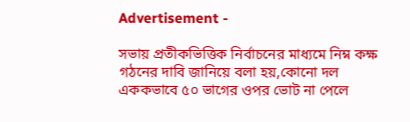Advertisement -

সভায় প্রতীকভিত্তিক নির্বাচনের মাধ্যমে নিম্ন কক্ষ গঠনের দাবি জানিয়ে বলা হয়,কোনো দল এককভাবে ৫০ ভাগের ওপর ভোট না পেলে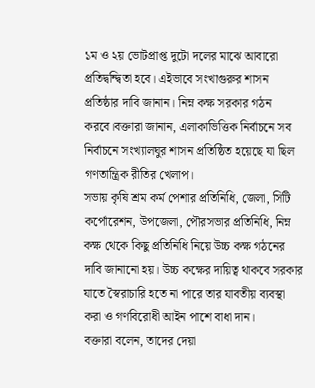১ম ও ২য় ভোটপ্রাপ্ত দুটো দলের মাঝে আবারো প্রতিদ্বন্দ্বিতা হবে। এইভাবে সংখাগুরুর শাসন প্রতিষ্ঠার দাবি জানান। নিম্ন কক্ষ সরকার গঠন করবে।বক্তারা জানান, এলাকাভিত্তিক নির্বাচনে সব নির্বাচনে সংখ্যালঘুর শাসন প্রতিষ্ঠিত হয়েছে যা ছিল গণতান্ত্রিক রীতির খেলাপ।
সভায় কৃষি শ্রম কর্ম পেশার প্রতিনিধি, জেলা, সিটি কর্পোরেশন, উপজেলা, পৌরসভার প্রতিনিধি, নিম্ন কক্ষ থেকে কিছু প্রতিনিধি নিয়ে উচ্চ কক্ষ গঠনের দাবি জানানো হয়। উচ্চ কক্ষের দায়িত্ব থাকবে সরকার যাতে স্বৈরাচারি হতে না পারে তার যাবতীয় ব্যবস্থা করা ও গণবিরোধী আইন পাশে বাধা দান।
বক্তারা বলেন, তাদের দেয়া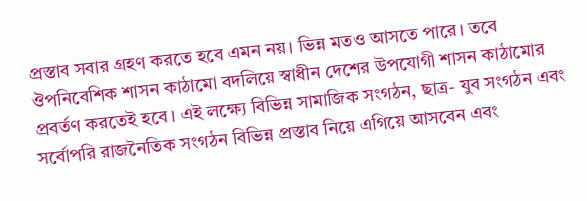প্রস্তাব সবার গ্রহণ করতে হবে এমন নয়। ভিন্ন মতও আসতে পারে। তবে ঔপনিবেশিক শাসন কাঠামো বদলিয়ে স্বাধীন দেশের উপযোগী শাসন কাঠামোর প্রবর্তণ করতেই হবে। এই লক্ষ্যে বিভিন্ন সামাজিক সংগঠন, ছাত্র- যুব সংগঠন এবং সর্বোপরি রাজনৈতিক সংগঠন বিভিন্ন প্রস্তাব নিয়ে এগিয়ে আসবেন এবং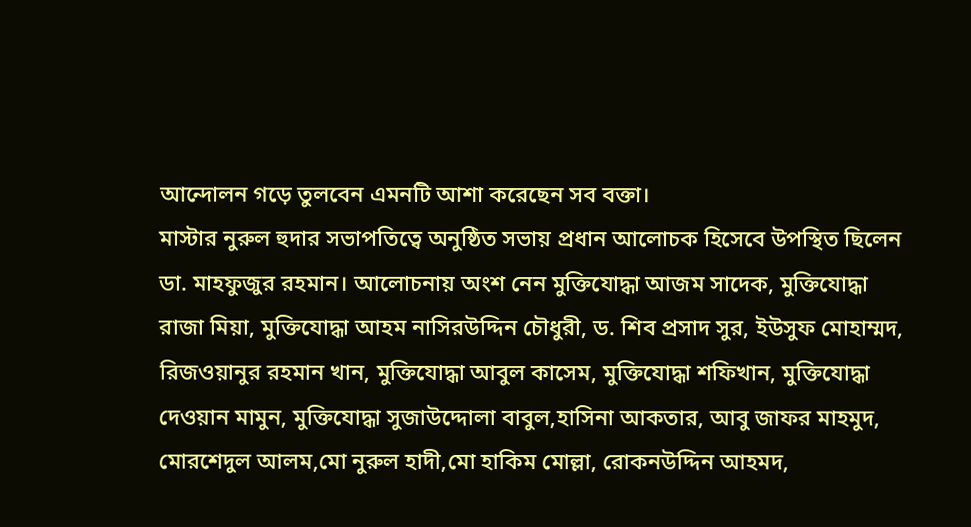আন্দোলন গড়ে তুলবেন এমনটি আশা করেছেন সব বক্তা।
মাস্টার নুরুল হুদার সভাপতিত্বে অনুষ্ঠিত সভায় প্রধান আলোচক হিসেবে উপস্থিত ছিলেন ডা. মাহফুজুর রহমান। আলোচনায় অংশ নেন মুক্তিযোদ্ধা আজম সাদেক, মুক্তিযোদ্ধা রাজা মিয়া, মুক্তিযোদ্ধা আহম নাসিরউদ্দিন চৌধুরী, ড. শিব প্রসাদ সুর, ইউসুফ মোহাম্মদ, রিজওয়ানুর রহমান খান, মুক্তিযোদ্ধা আবুল কাসেম, মুক্তিযোদ্ধা শফিখান, মুক্তিযোদ্ধা দেওয়ান মামুন, মুক্তিযোদ্ধা সুজাউদ্দোলা বাবুল,হাসিনা আকতার, আবু জাফর মাহমুদ, মোরশেদুল আলম,মো নুরুল হাদী,মো হাকিম মোল্লা, রোকনউদ্দিন আহমদ,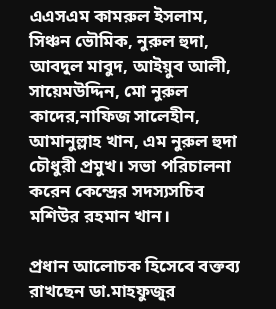এএসএম কামরুল ইসলাম, সিঞ্চন ভৌমিক, নুরুল হুদা, আবদুল মাবুদ, আইয়ুব আলী, সায়েমউদ্দিন, মো নুরুল কাদের,নাফিজ সালেহীন, আমানুল্লাহ খান, এম নুরুল হুদা চৌধুরী প্রমুখ। সভা পরিচালনা করেন কেন্দ্রের সদস্যসচিব মশিউর রহমান খান।

প্রধান আলোচক হিসেবে বক্তব্য রাখছেন ডা.মাহফুজুর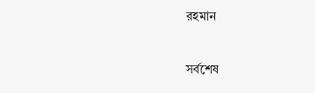রহমান

সর্বশেষ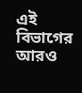এই বিভাগের আরও